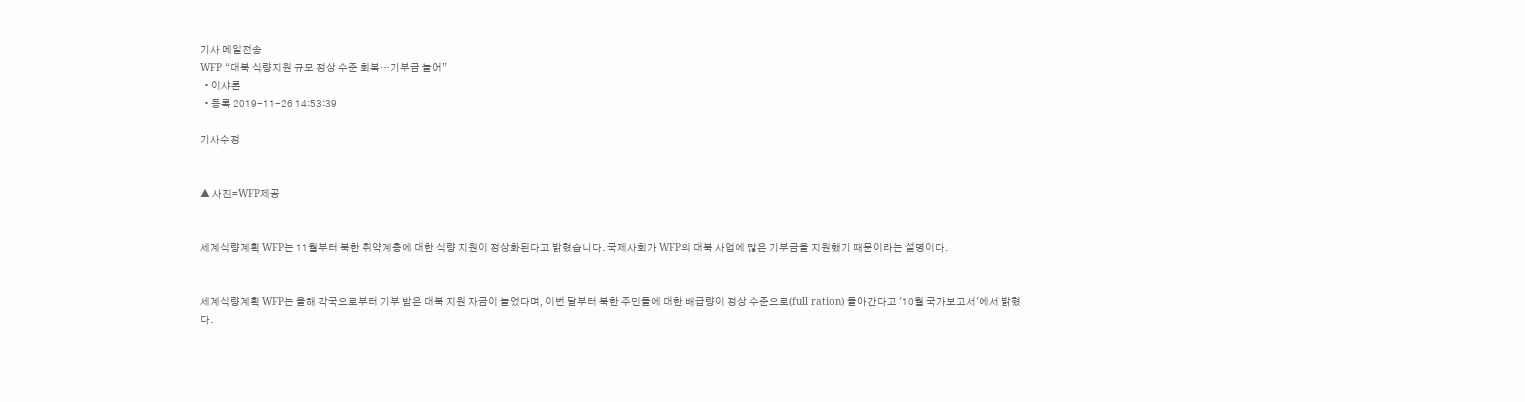기사 메일전송
WFP “대북 식량지원 규모 정상 수준 회복…기부금 늘어”
  • 이샤론
  • 등록 2019-11-26 14:53:39

기사수정


▲ 사진=WFP제공


세계식량계획 WFP는 11월부터 북한 취약계층에 대한 식량 지원이 정상화된다고 밝혔습니다. 국제사회가 WFP의 대북 사업에 많은 기부금을 지원했기 때문이라는 설명이다.


세계식량계획 WFP는 올해 각국으로부터 기부 받은 대북 지원 자금이 늘었다며, 이번 달부터 북한 주민들에 대한 배급량이 정상 수준으로(full ration) 돌아간다고 '10월 국가보고서'에서 밝혔다.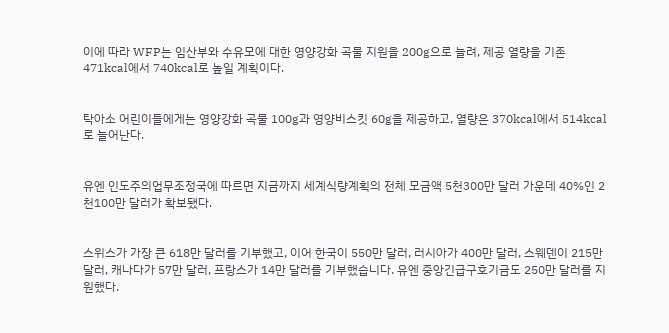이에 따라 WFP는 임산부와 수유모에 대한 영양강화 곡물 지원을 200g으로 늘려, 제공 열량을 기존 471kcal에서 740kcal로 높일 계획이다.


탁아소 어린이들에게는 영양강화 곡물 100g과 영양비스킷 60g을 제공하고, 열량은 370kcal에서 514kcal로 늘어난다.


유엔 인도주의업무조정국에 따르면 지금까지 세계식량계획의 전체 모금액 5천300만 달러 가운데 40%인 2천100만 달러가 확보됐다.


스위스가 가장 큰 618만 달러를 기부했고, 이어 한국이 550만 달러, 러시아가 400만 달러, 스웨덴이 215만 달러, 캐나다가 57만 달러, 프랑스가 14만 달러를 기부했습니다. 유엔 중앙긴급구호기금도 250만 달러를 지원했다.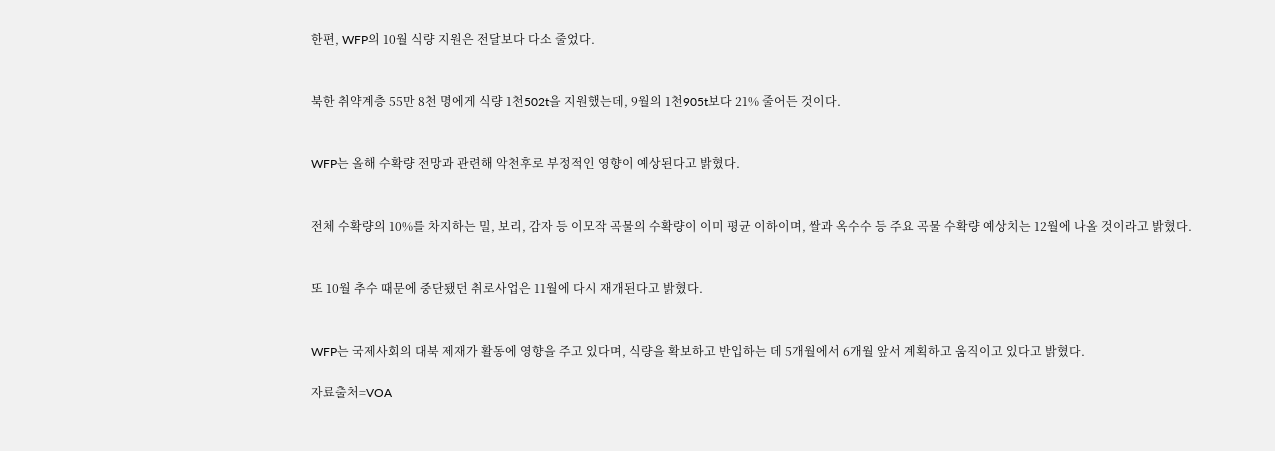한편, WFP의 10월 식량 지원은 전달보다 다소 줄었다.


북한 취약계층 55만 8천 명에게 식량 1천502t을 지원했는데, 9월의 1천905t보다 21% 줄어든 것이다.


WFP는 올해 수확량 전망과 관련해 악천후로 부정적인 영향이 예상된다고 밝혔다.


전체 수확량의 10%를 차지하는 밀, 보리, 감자 등 이모작 곡물의 수확량이 이미 평균 이하이며, 쌀과 옥수수 등 주요 곡물 수확량 예상치는 12월에 나올 것이라고 밝혔다.


또 10월 추수 때문에 중단됐던 취로사업은 11월에 다시 재개된다고 밝혔다.


WFP는 국제사회의 대북 제재가 활동에 영향을 주고 있다며, 식량을 확보하고 반입하는 데 5개월에서 6개월 앞서 계획하고 움직이고 있다고 밝혔다.

자료출처=VOA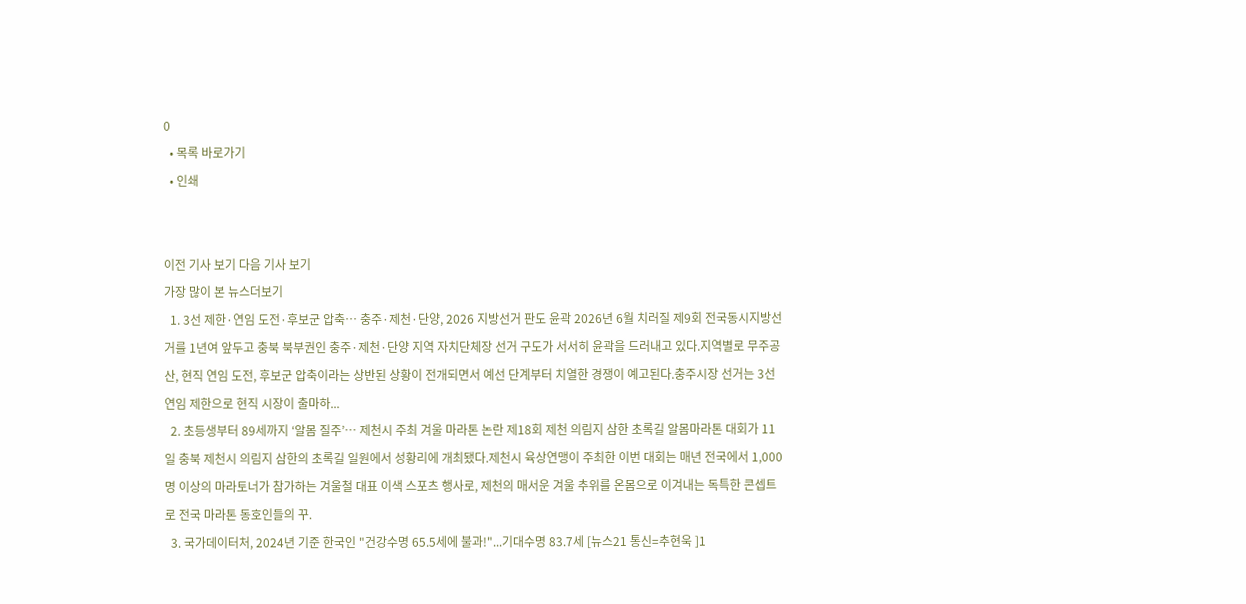0
  • 목록 바로가기
  • 인쇄


이전 기사 보기 다음 기사 보기
가장 많이 본 뉴스더보기
  1. 3선 제한·연임 도전·후보군 압축… 충주·제천·단양, 2026 지방선거 판도 윤곽 2026년 6월 치러질 제9회 전국동시지방선거를 1년여 앞두고 충북 북부권인 충주·제천·단양 지역 자치단체장 선거 구도가 서서히 윤곽을 드러내고 있다.지역별로 무주공산, 현직 연임 도전, 후보군 압축이라는 상반된 상황이 전개되면서 예선 단계부터 치열한 경쟁이 예고된다.충주시장 선거는 3선 연임 제한으로 현직 시장이 출마하...
  2. 초등생부터 89세까지 ‘알몸 질주’… 제천시 주최 겨울 마라톤 논란 제18회 제천 의림지 삼한 초록길 알몸마라톤 대회가 11일 충북 제천시 의림지 삼한의 초록길 일원에서 성황리에 개최됐다.제천시 육상연맹이 주최한 이번 대회는 매년 전국에서 1,000명 이상의 마라토너가 참가하는 겨울철 대표 이색 스포츠 행사로, 제천의 매서운 겨울 추위를 온몸으로 이겨내는 독특한 콘셉트로 전국 마라톤 동호인들의 꾸.
  3. 국가데이터처, 2024년 기준 한국인 "건강수명 65.5세에 불과!"...기대수명 83.7세 [뉴스21 통신=추현욱 ]1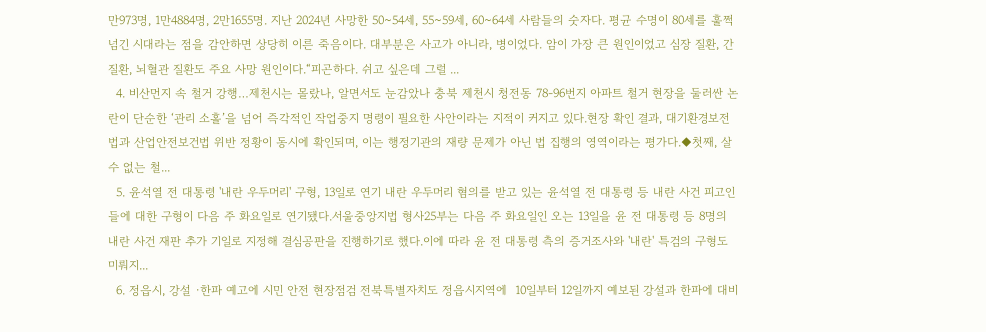만973명, 1만4884명, 2만1655명. 지난 2024년 사망한 50~54세, 55~59세, 60~64세 사람들의 숫자다. 평균 수명이 80세를 훌쩍 넘긴 시대라는 점을 감안하면 상당히 이른 죽음이다. 대부분은 사고가 아니라, 병이었다. 암이 가장 큰 원인이었고 심장 질환, 간 질환, 뇌혈관 질환도 주요 사망 원인이다.“피곤하다. 쉬고 싶은데 그럴 ...
  4. 비산먼지 속 철거 강행…제천시는 몰랐나, 알면서도 눈감았나 충북 제천시 청전동 78-96번지 아파트 철거 현장을 둘러싼 논란이 단순한 ‘관리 소홀’을 넘어 즉각적인 작업중지 명령이 필요한 사안이라는 지적이 커지고 있다.현장 확인 결과, 대기환경보전법과 산업안전보건법 위반 정황이 동시에 확인되며, 이는 행정기관의 재량 문제가 아닌 법 집행의 영역이라는 평가다.◆첫째, 살수 없는 철...
  5. 윤석열 전 대통령 '내란 우두머리' 구형, 13일로 연기 내란 우두머리 혐의를 받고 있는 윤석열 전 대통령 등 내란 사건 피고인들에 대한 구형이 다음 주 화요일로 연기됐다.서울중앙지법 형사25부는 다음 주 화요일인 오는 13일을 윤 전 대통령 등 8명의 내란 사건 재판 추가 기일로 지정해 결심공판을 진행하기로 했다.이에 따라 윤 전 대통령 측의 증거조사와 '내란' 특검의 구형도 미뤄지...
  6. 정읍시, 강설 ·한파 예고에 시민 안전 현장점검 전북특별자치도 정읍시지역에  10일부터 12일까지 예보된 강설과 한파에 대비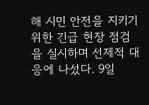해 시민 안전을 지키기 위한 긴급 현장 점검을 실시하며 선제적 대응에 나섰다. 9일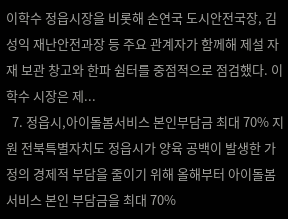이학수 정읍시장을 비롯해 손연국 도시안전국장, 김성익 재난안전과장 등 주요 관계자가 함께해 제설 자재 보관 창고와 한파 쉼터를 중점적으로 점검했다. 이학수 시장은 제...
  7. 정읍시,아이돌봄서비스 본인부담금 최대 70% 지원 전북특별자치도 정읍시가 양육 공백이 발생한 가정의 경제적 부담을 줄이기 위해 올해부터 아이돌봄 서비스 본인 부담금을 최대 70%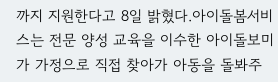까지 지원한다고 8일 밝혔다.아이돌봄서비스는 전문 양성 교육을 이수한 아이돌보미가 가정으로 직접 찾아가 아동을 돌봐주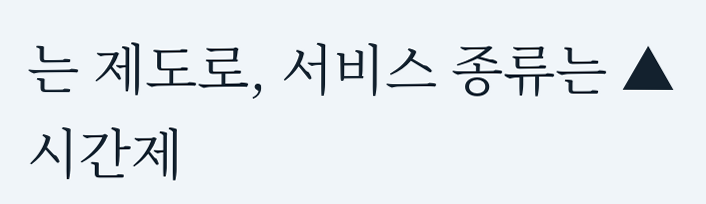는 제도로, 서비스 종류는 ▲시간제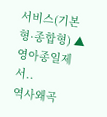서비스(기본형·종합형) ▲영아종일제 서..
역사왜곡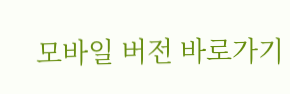모바일 버전 바로가기